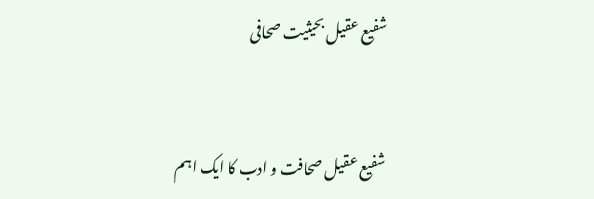شفیع عقیل بحیثیت صحافی


شفیع عقیل صحافت و ادب کا ایک اہم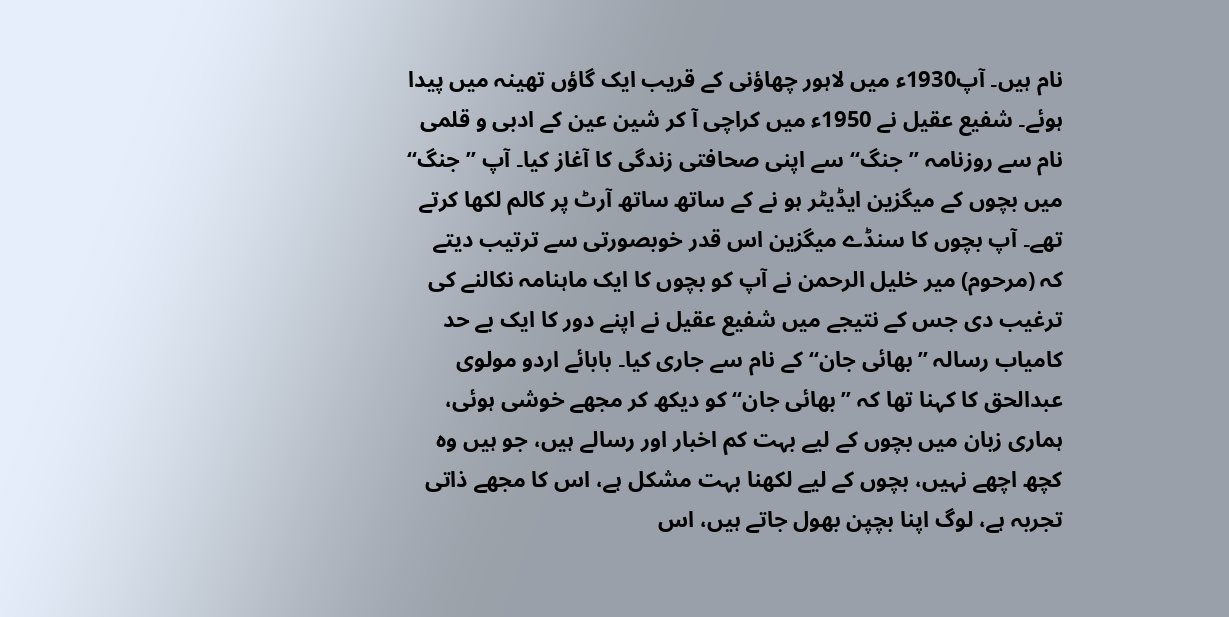نام ہیں۔ آپ1930ء میں لاہور چھاؤنی کے قریب ایک گاؤں تھینہ میں پیدا ہوئے۔ شفیع عقیل نے 1950ء میں کراچی آ کر شین عین کے ادبی و قلمی نام سے روزنامہ ”جنگ“ سے اپنی صحافتی زندگی کا آغاز کیا۔ آپ ”جنگ“ میں بچوں کے میگزین ایڈیٹر ہو نے کے ساتھ ساتھ آرٹ پر کالم لکھا کرتے تھے۔ آپ بچوں کا سنڈے میگزین اس قدر خوبصورتی سے ترتیب دیتے کہ (مرحوم) میر خلیل الرحمن نے آپ کو بچوں کا ایک ماہنامہ نکالنے کی ترغیب دی جس کے نتیجے میں شفیع عقیل نے اپنے دور کا ایک بے حد کامیاب رسالہ ”بھائی جان“ کے نام سے جاری کیا۔ بابائے اردو مولوی عبدالحق کا کہنا تھا کہ ”بھائی جان“ کو دیکھ کر مجھے خوشی ہوئی، ہماری زبان میں بچوں کے لیے بہت کم اخبار اور رسالے ہیں، جو ہیں وہ کچھ اچھے نہیں، بچوں کے لیے لکھنا بہت مشکل ہے، اس کا مجھے ذاتی تجربہ ہے، لوگ اپنا بچپن بھول جاتے ہیں، اس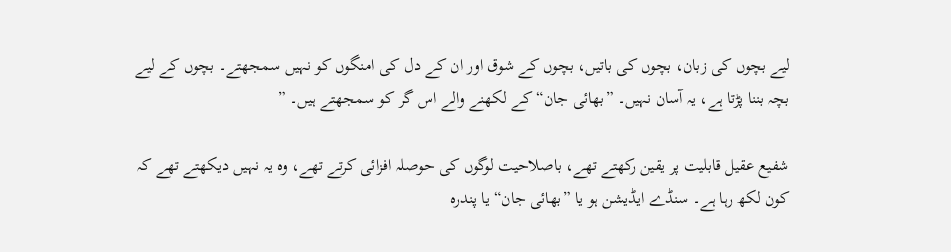لیے بچوں کی زبان، بچوں کی باتیں، بچوں کے شوق اور ان کے دل کی امنگوں کو نہیں سمجھتے۔ بچوں کے لیے بچہ بننا پڑتا ہے، یہ آسان نہیں۔ ”بھائی جان“ کے لکھنے والے اس گر کو سمجھتے ہیں۔ ”

شفیع عقیل قابلیت پر یقین رکھتے تھے، باصلاحیت لوگوں کی حوصلہ افزائی کرتے تھے، وہ یہ نہیں دیکھتے تھے کہ کون لکھ رہا ہے۔ سنڈے ایڈیشن ہو یا ”بھائی جان“ یا پندرہ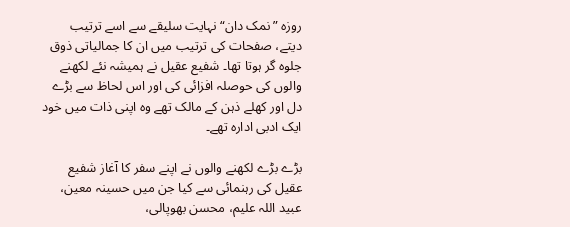روزہ ”نمک دان“ نہایت سلیقے سے اسے ترتیب دیتے، صفحات کی ترتیب میں ان کا جمالیاتی ذوق جلوہ گر ہوتا تھا۔ شفیع عقیل نے ہمیشہ نئے لکھنے والوں کی حوصلہ افزائی کی اور اس لحاظ سے بڑے دل اور کھلے ذہن کے مالک تھے وہ اپنی ذات میں خود ایک ادبی ادارہ تھے۔

بڑے بڑے لکھنے والوں نے اپنے سفر کا آغاز شفیع عقیل کی رہنمائی سے کیا جن میں حسینہ معین، عبید اللہ علیم، محسن بھوپالی،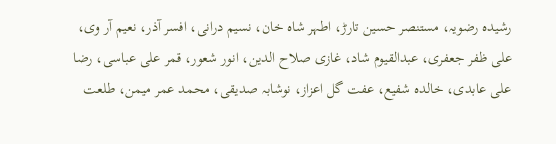رشیدہ رضویہ، مستنصر حسین تارڑ، اطہر شاہ خان، نسیم درانی، افسر آذر، نعیم آر وی، علی ظفر جعفری، عبدالقیوم شاد، غازی صلاح الدین، انور شعور، قمر علی عباسی، رضا علی عابدی، خالدہ شفیع، عفت گل اعزاز، نوشابہ صدیقی، محمد عمر میمن، طلعت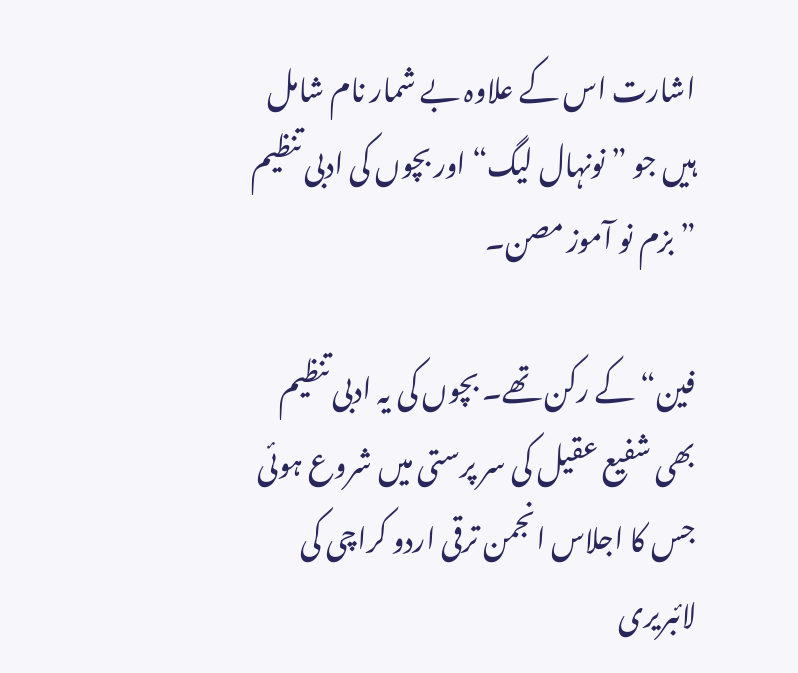اشارت اس کے علاوہ بے شمار نام شامل ہیں جو ”نونہال لیگ“ اور بچوں کی ادبی تنظیم ”بزم نو آموز مصن۔

فین“ کے رکن تھے۔ بچوں کی یہ ادبی تنظیم بھی شفیع عقیل کی سر پرستی میں شروع ہوئی جس کا اجلاس انجمن ترقی اردو کراچی کی لائبریری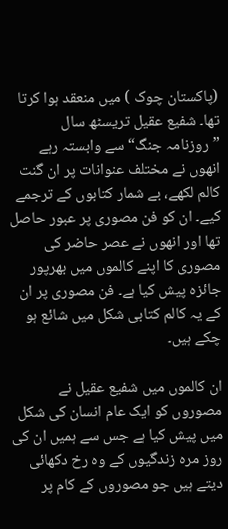(پاکستان چوک ) میں منعقد ہوا کرتا تھا۔ شفیع عقیل تریسٹھ سال ”روزنامہ جنگ“ سے وابستہ رہے انھوں نے مختلف عنوانات پر ان گنت کالم لکھے، بے شمار کتابوں کے ترجمے کیے۔ ان کو فن مصوری پر عبور حاصل تھا اور انھوں نے عصر حاضر کی مصوری کا اپنے کالموں میں بھرپور جائزہ پیش کیا ہے۔ فن مصوری پر ان کے یہ کالم کتابی شکل میں شائع ہو چکے ہیں۔

ان کالموں میں شفیع عقیل نے مصوروں کو ایک عام انسان کی شکل میں پیش کیا ہے جس سے ہمیں ان کی روز مرہ زندگیوں کے وہ رخ دکھائی دیتے ہیں جو مصوروں کے کام پر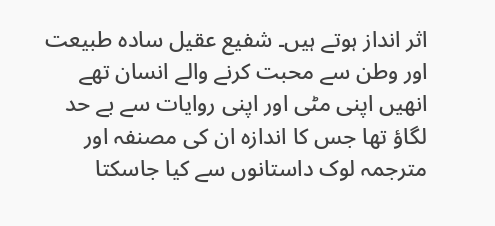اثر انداز ہوتے ہیں۔ شفیع عقیل سادہ طبیعت اور وطن سے محبت کرنے والے انسان تھے انھیں اپنی مٹی اور اپنی روایات سے بے حد لگاؤ تھا جس کا اندازہ ان کی مصنفہ اور مترجمہ لوک داستانوں سے کیا جاسکتا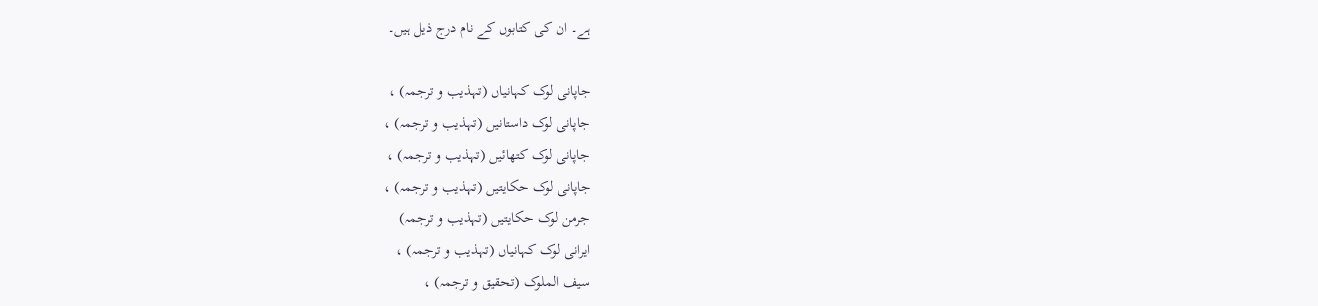ہے۔ ان کی کتابوں کے نام درج ذیل ہیں۔

جاپانی لوک کہانیاں (تہذیب و ترجمہ) ،
جاپانی لوک داستانیں (تہذیب و ترجمہ) ،
جاپانی لوک کتھائیں (تہذیب و ترجمہ) ،
جاپانی لوک حکایتیں (تہذیب و ترجمہ) ،
جرمن لوک حکایتیں (تہذیب و ترجمہ)
ایرانی لوک کہانیاں (تہذیب و ترجمہ) ،
سیف الملوک (تحقیق و ترجمہ) ،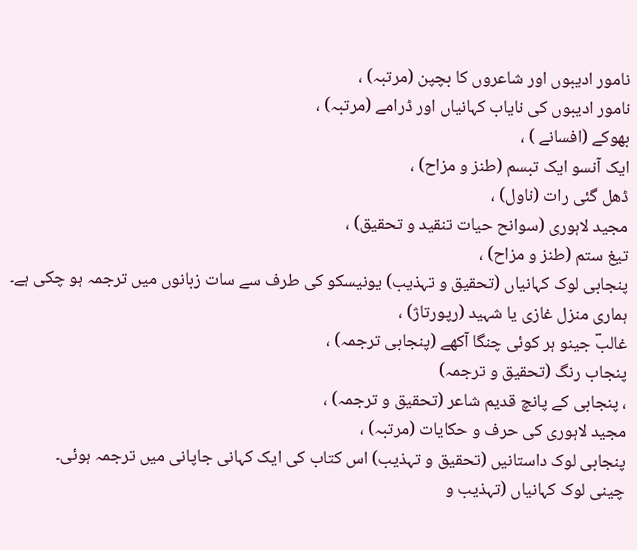نامور ادیبوں اور شاعروں کا بچپن (مرتبہ) ،
نامور ادیبوں کی نایاب کہانیاں اور ڈرامے (مرتبہ) ،
بھوکے (افسانے ) ،
ایک آنسو ایک تبسم (طنز و مزاح) ،
ڈھل گئی رات (ناول) ،
مجید لاہوری (سوانح حیات تنقید و تحقیق) ،
تیغ ستم (طنز و مزاح) ،
پنجابی لوک کہانیاں (تحقیق و تہذیب) یونیسکو کی طرف سے سات زبانوں میں ترجمہ ہو چکی ہے۔
ہماری منزل غازی یا شہید (رپورتاژ) ،
غالبؔ جینو ہر کوئی چنگا آکھے (پنجابی ترجمہ) ،
پنجاب رنگ (تحقیق و ترجمہ)
، پنجابی کے پانچ قدیم شاعر (تحقیق و ترجمہ) ،
مجید لاہوری کی حرف و حکایات (مرتبہ) ،
پنجابی لوک داستانیں (تحقیق و تہذیب) اس کتاب کی ایک کہانی جاپانی میں ترجمہ ہوئی۔
چینی لوک کہانیاں (تہذیب و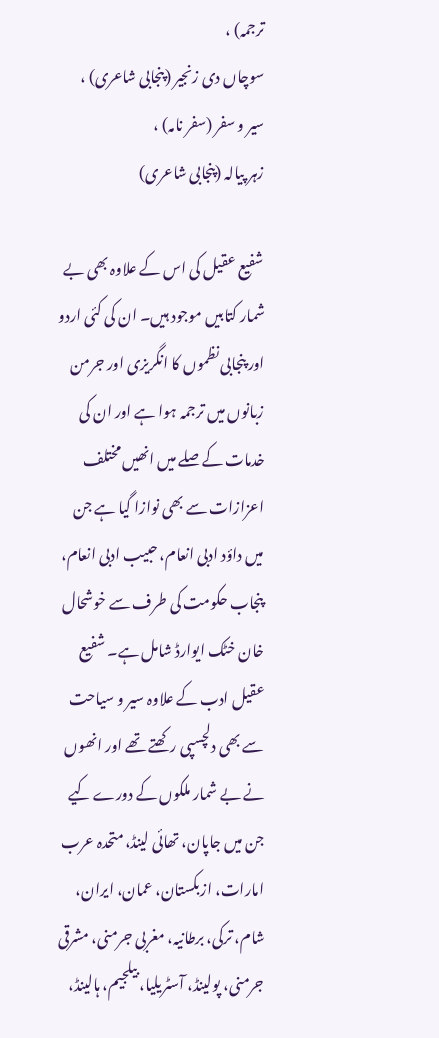ترجمہ) ،
سوچاں دی زنجیر (پنجابی شاعری) ،
سیر و سفر (سفر نامہ) ،
زہر پیالہ (پنجابی شاعری)

شفیع عقیل کی اس کے علاوہ بھی بے شمار کتابیں موجود ہیں۔ ان کی کئی اردو اور پنجابی نظموں کا انگریزی اور جرمن زبانوں میں ترجمہ ہوا ہے اور ان کی خدمات کے صلے میں انھیں مختلف اعزازات سے بھی نوازا گیا ہے جن میں داؤد ادبی انعام، حبیب ادبی انعام، پنجاب حکومت کی طرف سے خوشحال خان خٹک ایوارڈ شامل ہے۔ شفیع عقیل ادب کے علاوہ سیر و سیاحت سے بھی دلچسپی رکھتے تھے اور انھوں نے بے شمار ملکوں کے دورے کیے جن میں جاپان، تھائی لینڈ، متحدہ عرب امارات، ازبکستان، عمان، ایران، شام، ترکی، برطانیہ، مغربی جرمنی، مشرقی جرمنی، پولینڈ، آسٹریلیا، بیلجیم، ہالینڈ،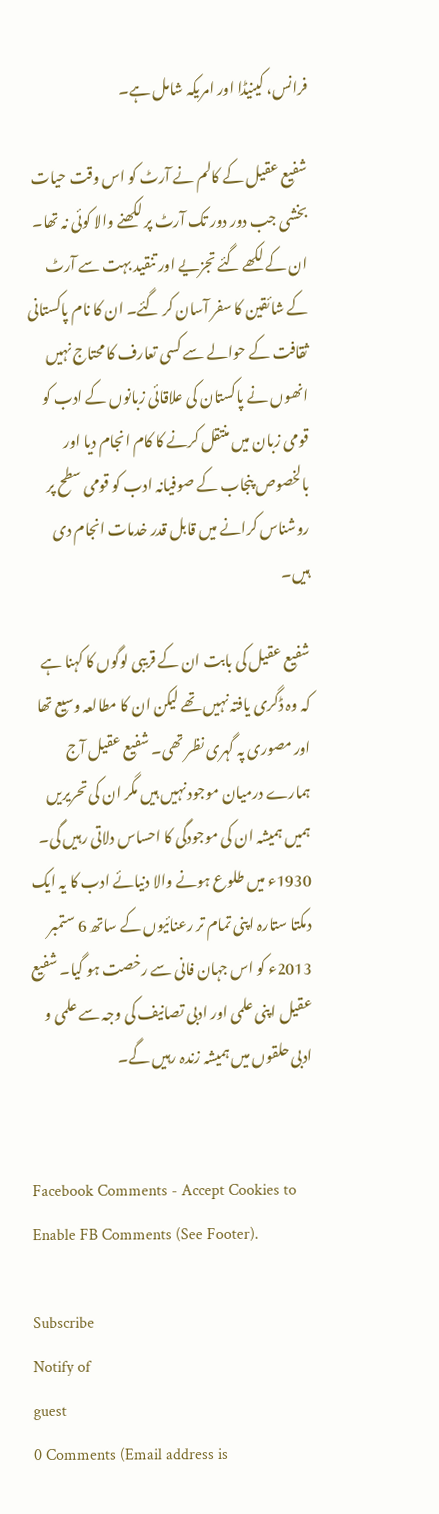فرانس، کینیڈا اور امریکہ شامل ہے۔

شفیع عقیل کے کالم نے آرٹ کو اس وقت حیات بخشی جب دور دور تک آرٹ پر لکھنے والا کوئی نہ تھا۔ ان کے لکھے گئے تجزیے اور تنقید بہت سے آرٹ کے شائقین کا سفر آسان کر گئے۔ ان کا نام پاکستانی ثقافت کے حوالے سے کسی تعارف کا محتاج نہیں انھوں نے پاکستان کی علاقائی زبانوں کے ادب کو قومی زبان میں منتقل کرنے کا کام انجام دیا اور بالخصوص پنجاب کے صوفیانہ ادب کو قومی سطح پر روشناس کرانے میں قابل قدر خدمات انجام دی ہیں۔

شفیع عقیل کی بابت ان کے قریبی لوگوں کا کہنا ہے کہ وہ ڈگری یافتہ نہیں تھے لیکن ان کا مطالعہ وسیع تھا اور مصوری پہ گہری نظر تھی۔ شفیع عقیل آج ہمارے درمیان موجود نہیں ہیں مگر ان کی تحریریں ہمیں ہمیشہ ان کی موجودگی کا احساس دلاتی رہیں گی۔ 1930ء میں طلوع ہونے والا دنیائے ادب کا یہ ایک دمکتا ستارہ اپنی تمام تر رعنائیوں کے ساتھ 6 ستمبر 2013ء کو اس جہان فانی سے رخصت ہو گیا۔ شفیع عقیل اپنی علمی اور ادبی تصانیف کی وجہ سے علمی و ادبی حلقوں میں ہمیشہ زندہ رہیں گے۔


Facebook Comments - Accept Cookies to Enable FB Comments (See Footer).

Subscribe
Notify of
guest
0 Comments (Email address is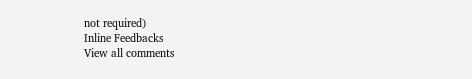not required)
Inline Feedbacks
View all comments